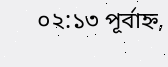০২:১৩ পূর্বাহ্ন,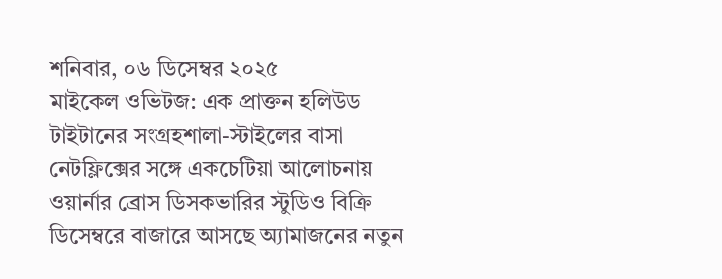শনিবার, ০৬ ডিসেম্বর ২০২৫
মাইকেল ওভিটজ: এক প্রাক্তন হলিউড টাইটানের সংগ্রহশালা-স্টাইলের বাসা নেটফ্লিক্সের সঙ্গে একচেটিয়া আলোচনায় ওয়ার্নার ব্রোস ডিসকভারির স্টুডিও বিক্রি ডিসেম্বরে বাজারে আসছে অ্যামাজনের নতুন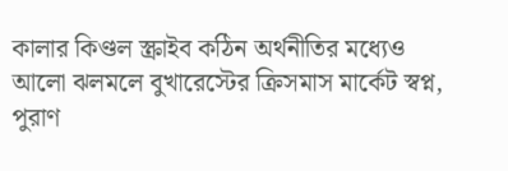কালার কিণ্ডল স্ক্রাইব কঠিন অর্থনীতির মধ্যেও আলো ঝলমলে বুখারেস্টের ক্রিসমাস মার্কেট স্বপ্ন, পুরাণ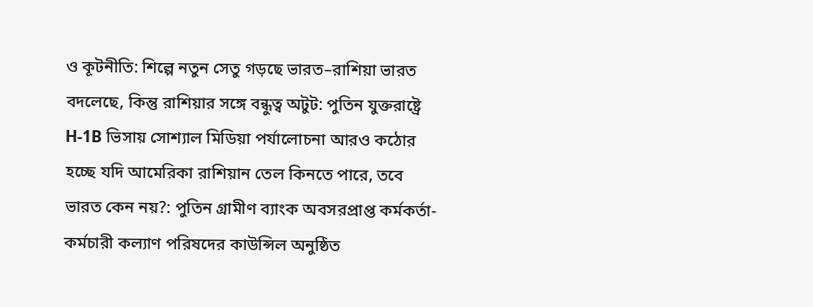ও কূটনীতি: শিল্পে নতুন সেতু গড়ছে ভারত–রাশিয়া ভারত বদলেছে, কিন্তু রাশিয়ার সঙ্গে বন্ধুত্ব অটুট: পুতিন যুক্তরাষ্ট্রে H-1B ভিসায় সোশ্যাল মিডিয়া পর্যালোচনা আরও কঠোর হচ্ছে যদি আমেরিকা রাশিয়ান তেল কিনতে পারে, তবে ভারত কেন নয়?: পুতিন গ্রামীণ ব্যাংক অবসরপ্রাপ্ত কর্মকর্তা-কর্মচারী কল্যাণ পরিষদের কাউন্সিল অনুষ্ঠিত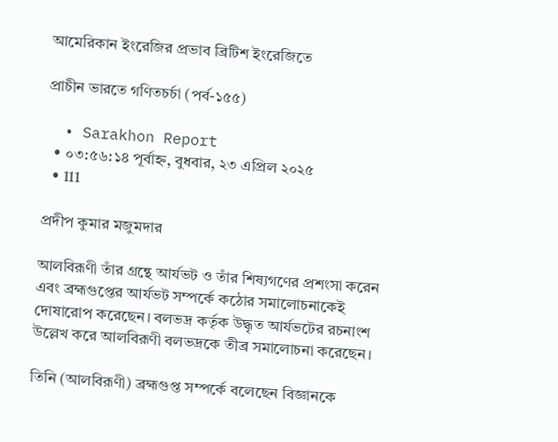আমেরিকান ইংরেজির প্রভাব ব্রিটিশ ইংরেজিতে

প্রাচীন ভারতে গণিতচর্চা (পর্ব-১৫৫)

  • Sarakhon Report
  • ০৩:৫৬:১৪ পূর্বাহ্ন, বুধবার, ২৩ এপ্রিল ২০২৫
  • 111

প্রদীপ কুমার মজুমদার

আলবিরূণী তাঁর গ্রন্থে আর্যভট ও তাঁর শিষ্যগণের প্রশংসা করেন এবং ব্রহ্মগুপ্তের আর্যভট সম্পর্কে কঠোর সমালোচনাকেই দোষারোপ করেছেন। বলভদ্র কর্তৃক উদ্ধৃত আর্যভটের রচনাংশ উল্লেখ করে আলবিরূণী বলভদ্রকে তীব্র সমালোচনা করেছেন।

তিনি (আলবিরূণী) ব্রহ্মগুপ্ত সম্পর্কে বলেছেন বিজ্ঞানকে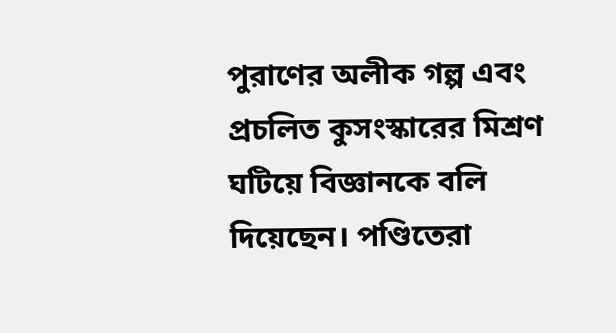পুরাণের অলীক গল্প এবং প্রচলিত কুসংস্কারের মিশ্রণ ঘটিয়ে বিজ্ঞানকে বলি দিয়েছেন। পণ্ডিতেরা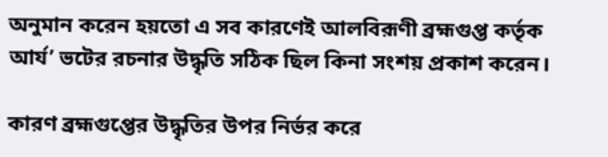অনুমান করেন হয়তো এ সব কারণেই আলবিরূণী ব্রহ্মগুপ্ত কর্তৃক আর্য’ ভটের রচনার উদ্ধৃতি সঠিক ছিল কিনা সংশয় প্রকাশ করেন।

কারণ ব্রহ্মগুপ্তের উদ্ধৃতির উপর নির্ভর করে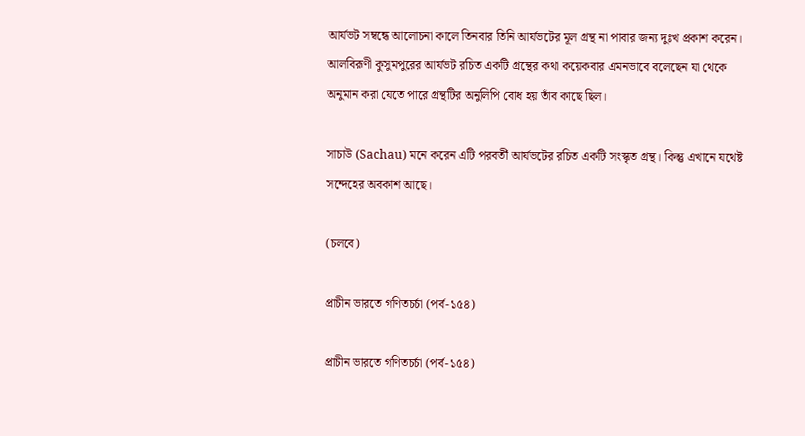আর্যভট সম্বন্ধে আলোচনা কালে তিনবার তিনি আর্যভটের মূল গ্রন্থ না পাবার জন্য দুঃখ প্রকাশ করেন। আলবিরূণী কুসুমপুরের আর্যভট রচিত একটি গ্রন্থের কথা কয়েকবার এমনভাবে বলেছেন যা থেকে অনুমান করা যেতে পারে গ্রন্থটির অনুলিপি বোধ হয় তাঁব কাছে ছিল।

সাচাউ (Sachau) মনে করেন এটি পরবর্তী আর্যভটের রচিত একটি সংস্কৃত গ্রন্থ। কিন্তু এখানে যথেষ্ট সন্দেহের অবকাশ আছে।

(চলবে)

প্রাচীন ভারতে গণিতচর্চা (পর্ব-১৫৪)

প্রাচীন ভারতে গণিতচর্চা (পর্ব-১৫৪)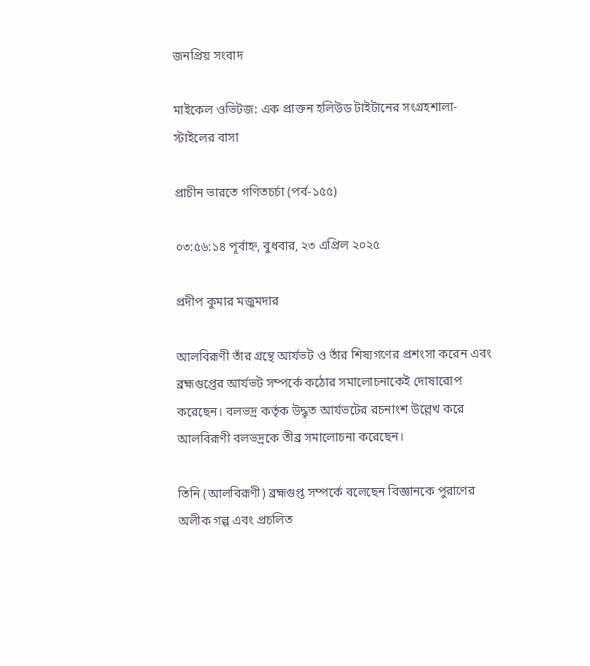জনপ্রিয় সংবাদ

মাইকেল ওভিটজ: এক প্রাক্তন হলিউড টাইটানের সংগ্রহশালা-স্টাইলের বাসা

প্রাচীন ভারতে গণিতচর্চা (পর্ব-১৫৫)

০৩:৫৬:১৪ পূর্বাহ্ন, বুধবার, ২৩ এপ্রিল ২০২৫

প্রদীপ কুমার মজুমদার

আলবিরূণী তাঁর গ্রন্থে আর্যভট ও তাঁর শিষ্যগণের প্রশংসা করেন এবং ব্রহ্মগুপ্তের আর্যভট সম্পর্কে কঠোর সমালোচনাকেই দোষারোপ করেছেন। বলভদ্র কর্তৃক উদ্ধৃত আর্যভটের রচনাংশ উল্লেখ করে আলবিরূণী বলভদ্রকে তীব্র সমালোচনা করেছেন।

তিনি (আলবিরূণী) ব্রহ্মগুপ্ত সম্পর্কে বলেছেন বিজ্ঞানকে পুরাণের অলীক গল্প এবং প্রচলিত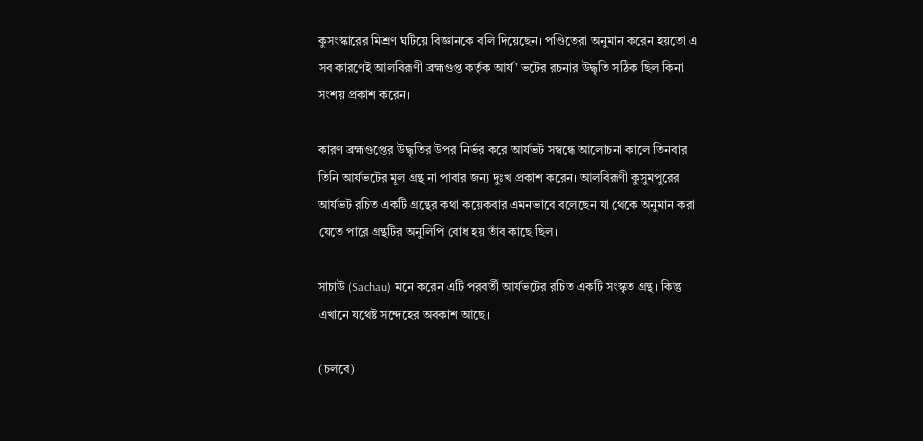কুসংস্কারের মিশ্রণ ঘটিয়ে বিজ্ঞানকে বলি দিয়েছেন। পণ্ডিতেরা অনুমান করেন হয়তো এ সব কারণেই আলবিরূণী ব্রহ্মগুপ্ত কর্তৃক আর্য’ ভটের রচনার উদ্ধৃতি সঠিক ছিল কিনা সংশয় প্রকাশ করেন।

কারণ ব্রহ্মগুপ্তের উদ্ধৃতির উপর নির্ভর করে আর্যভট সম্বন্ধে আলোচনা কালে তিনবার তিনি আর্যভটের মূল গ্রন্থ না পাবার জন্য দুঃখ প্রকাশ করেন। আলবিরূণী কুসুমপুরের আর্যভট রচিত একটি গ্রন্থের কথা কয়েকবার এমনভাবে বলেছেন যা থেকে অনুমান করা যেতে পারে গ্রন্থটির অনুলিপি বোধ হয় তাঁব কাছে ছিল।

সাচাউ (Sachau) মনে করেন এটি পরবর্তী আর্যভটের রচিত একটি সংস্কৃত গ্রন্থ। কিন্তু এখানে যথেষ্ট সন্দেহের অবকাশ আছে।

(চলবে)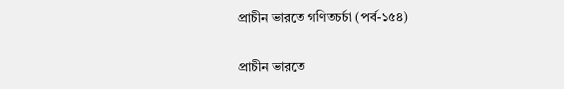প্রাচীন ভারতে গণিতচর্চা (পর্ব-১৫৪)

প্রাচীন ভারতে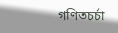গণিতচর্চা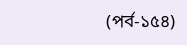(পর্ব-১৫৪)